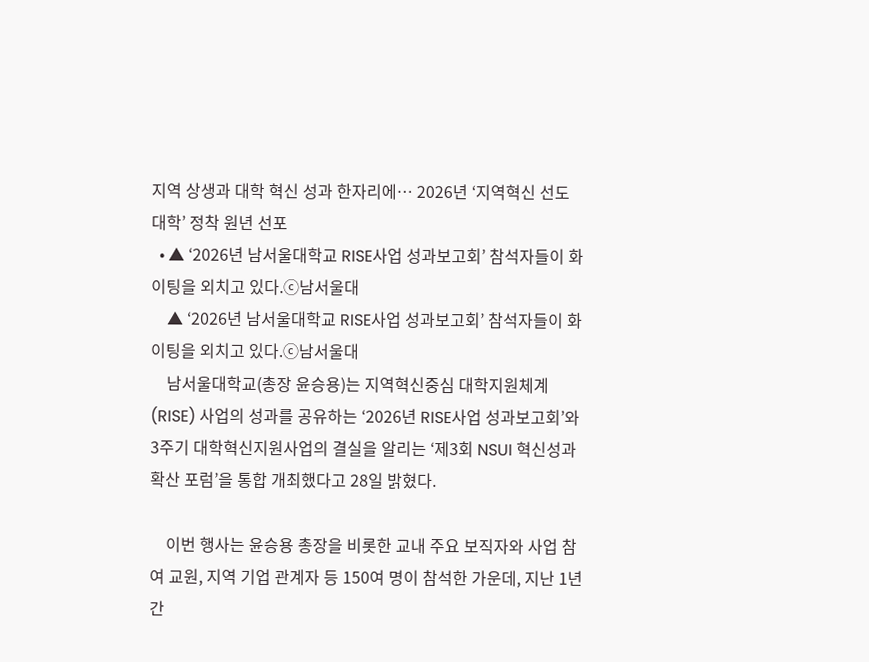지역 상생과 대학 혁신 성과 한자리에… 2026년 ‘지역혁신 선도 대학’ 정착 원년 선포
  • ▲ ‘2026년 남서울대학교 RISE사업 성과보고회’ 참석자들이 화이팅을 외치고 있다.ⓒ남서울대
    ▲ ‘2026년 남서울대학교 RISE사업 성과보고회’ 참석자들이 화이팅을 외치고 있다.ⓒ남서울대
    남서울대학교(총장 윤승용)는 지역혁신중심 대학지원체계(RISE) 사업의 성과를 공유하는 ‘2026년 RISE사업 성과보고회’와 3주기 대학혁신지원사업의 결실을 알리는 ‘제3회 NSUI 혁신성과 확산 포럼’을 통합 개최했다고 28일 밝혔다.

    이번 행사는 윤승용 총장을 비롯한 교내 주요 보직자와 사업 참여 교원, 지역 기업 관계자 등 150여 명이 참석한 가운데, 지난 1년간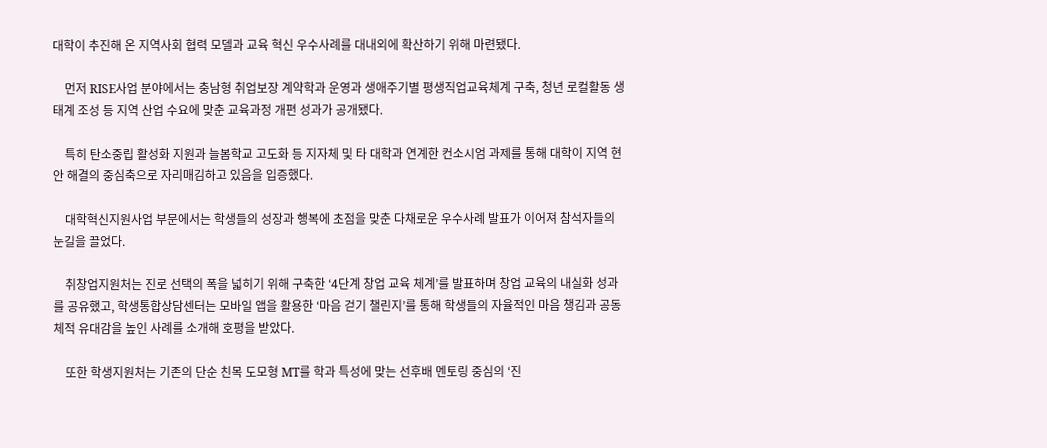대학이 추진해 온 지역사회 협력 모델과 교육 혁신 우수사례를 대내외에 확산하기 위해 마련됐다.

    먼저 RISE사업 분야에서는 충남형 취업보장 계약학과 운영과 생애주기별 평생직업교육체계 구축, 청년 로컬활동 생태계 조성 등 지역 산업 수요에 맞춘 교육과정 개편 성과가 공개됐다.

    특히 탄소중립 활성화 지원과 늘봄학교 고도화 등 지자체 및 타 대학과 연계한 컨소시엄 과제를 통해 대학이 지역 현안 해결의 중심축으로 자리매김하고 있음을 입증했다.

    대학혁신지원사업 부문에서는 학생들의 성장과 행복에 초점을 맞춘 다채로운 우수사례 발표가 이어져 참석자들의 눈길을 끌었다.

    취창업지원처는 진로 선택의 폭을 넓히기 위해 구축한 ‘4단계 창업 교육 체계’를 발표하며 창업 교육의 내실화 성과를 공유했고, 학생통합상담센터는 모바일 앱을 활용한 ‘마음 걷기 챌린지’를 통해 학생들의 자율적인 마음 챙김과 공동체적 유대감을 높인 사례를 소개해 호평을 받았다.

    또한 학생지원처는 기존의 단순 친목 도모형 MT를 학과 특성에 맞는 선후배 멘토링 중심의 ‘진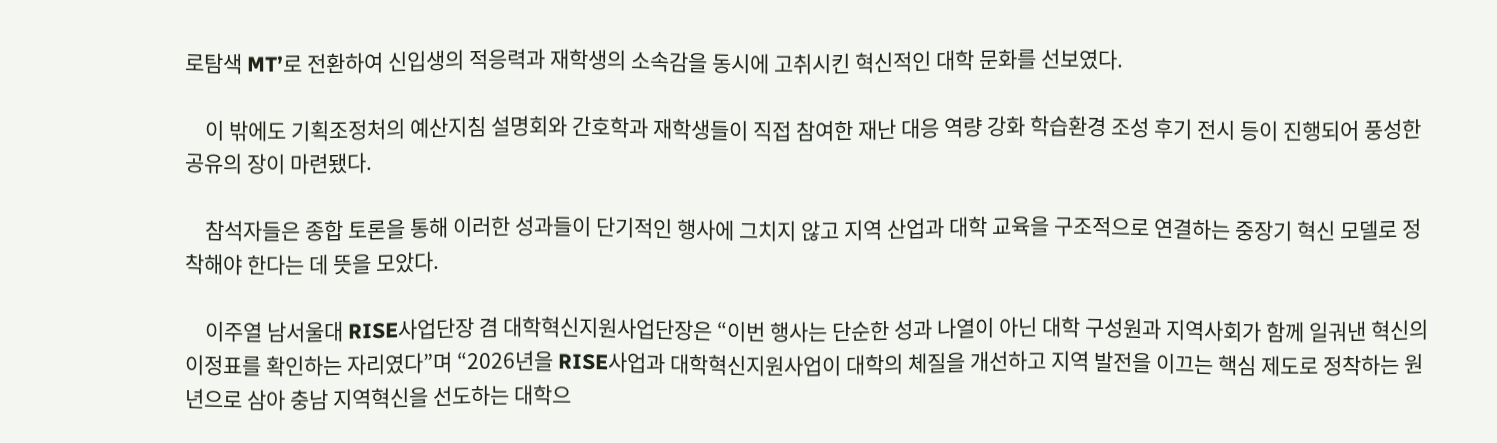로탐색 MT’로 전환하여 신입생의 적응력과 재학생의 소속감을 동시에 고취시킨 혁신적인 대학 문화를 선보였다.

    이 밖에도 기획조정처의 예산지침 설명회와 간호학과 재학생들이 직접 참여한 재난 대응 역량 강화 학습환경 조성 후기 전시 등이 진행되어 풍성한 공유의 장이 마련됐다.

    참석자들은 종합 토론을 통해 이러한 성과들이 단기적인 행사에 그치지 않고 지역 산업과 대학 교육을 구조적으로 연결하는 중장기 혁신 모델로 정착해야 한다는 데 뜻을 모았다.

    이주열 남서울대 RISE사업단장 겸 대학혁신지원사업단장은 “이번 행사는 단순한 성과 나열이 아닌 대학 구성원과 지역사회가 함께 일궈낸 혁신의 이정표를 확인하는 자리였다”며 “2026년을 RISE사업과 대학혁신지원사업이 대학의 체질을 개선하고 지역 발전을 이끄는 핵심 제도로 정착하는 원년으로 삼아 충남 지역혁신을 선도하는 대학으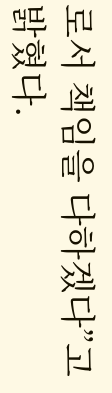로서 책임을 다하겠다”고 밝혔다.